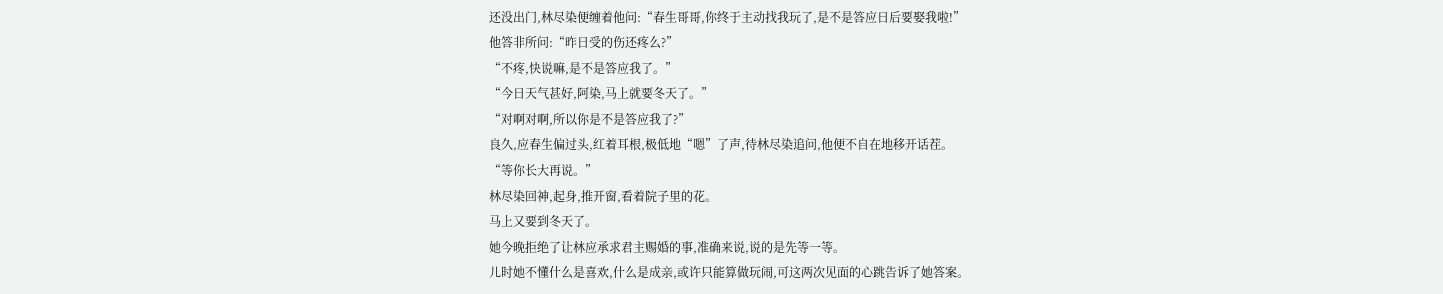还没出门,林尽染便缠着他问:“春生哥哥,你终于主动找我玩了,是不是答应日后要娶我啦!”
他答非所问:“昨日受的伤还疼么?”
“不疼,快说嘛,是不是答应我了。”
“今日天气甚好,阿染,马上就要冬天了。”
“对啊对啊,所以你是不是答应我了?”
良久,应春生偏过头,红着耳根,极低地“嗯”了声,待林尽染追问,他便不自在地移开话茬。
“等你长大再说。”
林尽染回神,起身,推开窗,看着院子里的花。
马上又要到冬天了。
她今晚拒绝了让林应承求君主赐婚的事,准确来说,说的是先等一等。
儿时她不懂什么是喜欢,什么是成亲,或许只能算做玩闹,可这两次见面的心跳告诉了她答案。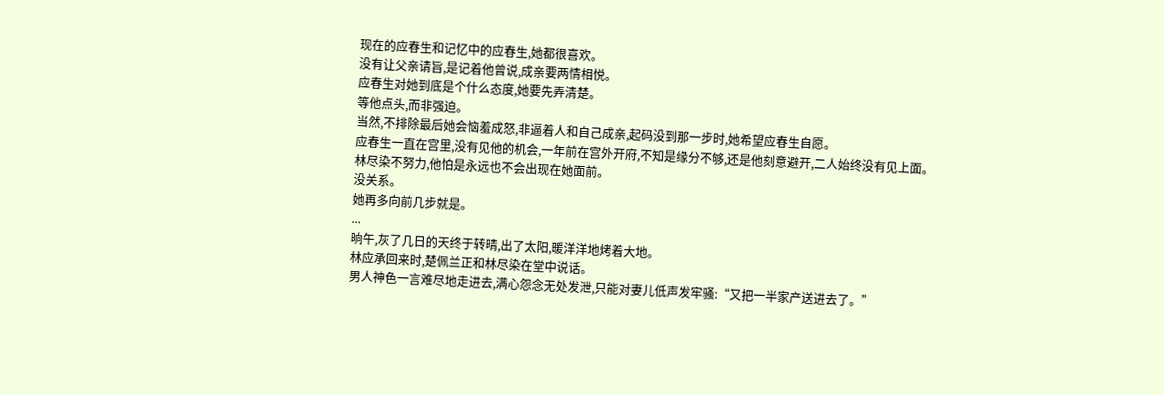现在的应春生和记忆中的应春生,她都很喜欢。
没有让父亲请旨,是记着他曾说,成亲要两情相悦。
应春生对她到底是个什么态度,她要先弄清楚。
等他点头,而非强迫。
当然,不排除最后她会恼羞成怒,非逼着人和自己成亲,起码没到那一步时,她希望应春生自愿。
应春生一直在宫里,没有见他的机会,一年前在宫外开府,不知是缘分不够,还是他刻意避开,二人始终没有见上面。
林尽染不努力,他怕是永远也不会出现在她面前。
没关系。
她再多向前几步就是。
...
晌午,灰了几日的天终于转晴,出了太阳,暖洋洋地烤着大地。
林应承回来时,楚佩兰正和林尽染在堂中说话。
男人神色一言难尽地走进去,满心怨念无处发泄,只能对妻儿低声发牢骚:“又把一半家产送进去了。”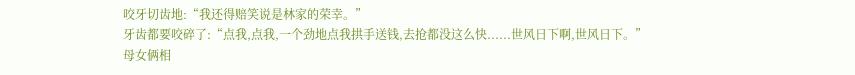咬牙切齿地:“我还得赔笑说是林家的荣幸。”
牙齿都要咬碎了:“点我,点我,一个劲地点我拱手送钱,去抢都没这么快......世风日下啊,世风日下。”
母女俩相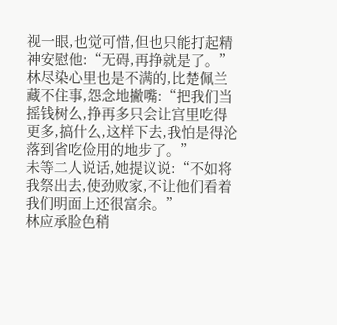视一眼,也觉可惜,但也只能打起精神安慰他:“无碍,再挣就是了。”
林尽染心里也是不满的,比楚佩兰藏不住事,怨念地撇嘴:“把我们当摇钱树么,挣再多只会让宫里吃得更多,搞什么,这样下去,我怕是得沦落到省吃俭用的地步了。”
未等二人说话,她提议说:“不如将我祭出去,使劲败家,不让他们看着我们明面上还很富余。”
林应承脸色稍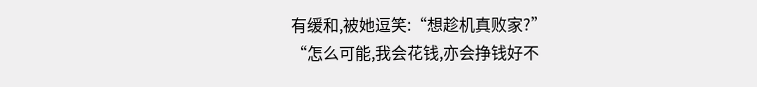有缓和,被她逗笑:“想趁机真败家?”
“怎么可能,我会花钱,亦会挣钱好不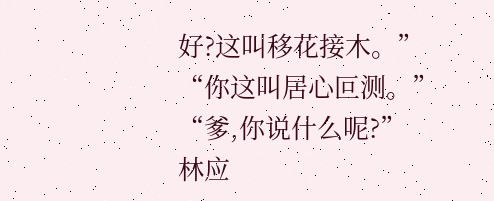好?这叫移花接木。”
“你这叫居心叵测。”
“爹,你说什么呢?”
林应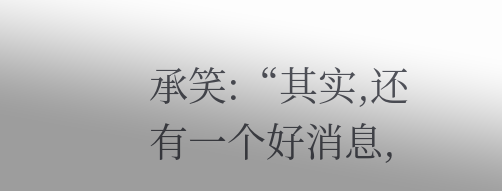承笑:“其实,还有一个好消息,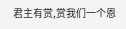君主有赏,赏我们一个恩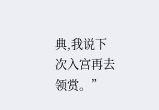典,我说下次入宫再去领赏。”